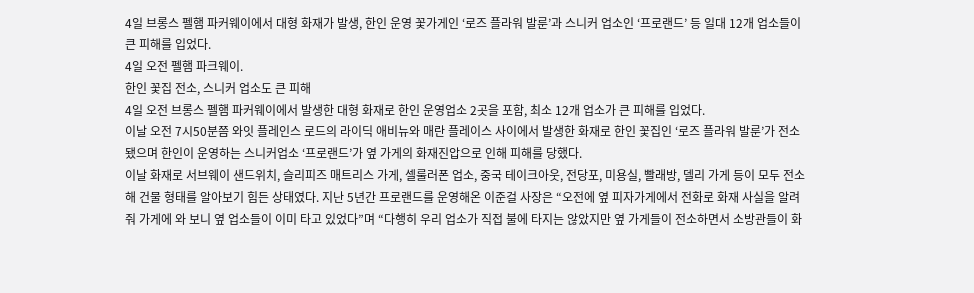4일 브롱스 펠햄 파커웨이에서 대형 화재가 발생, 한인 운영 꽃가게인 ‘로즈 플라워 발룬’과 스니커 업소인 ‘프로랜드’ 등 일대 12개 업소들이 큰 피해를 입었다.
4일 오전 펠햄 파크웨이.
한인 꽃집 전소, 스니커 업소도 큰 피해
4일 오전 브롱스 펠햄 파커웨이에서 발생한 대형 화재로 한인 운영업소 2곳을 포함, 최소 12개 업소가 큰 피해를 입었다.
이날 오전 7시50분쯤 와잇 플레인스 로드의 라이딕 애비뉴와 매란 플레이스 사이에서 발생한 화재로 한인 꽃집인 ‘로즈 플라워 발룬’가 전소됐으며 한인이 운영하는 스니커업소 ‘프로랜드’가 옆 가게의 화재진압으로 인해 피해를 당했다.
이날 화재로 서브웨이 샌드위치, 슬리피즈 매트리스 가게, 셀룰러폰 업소, 중국 테이크아웃, 전당포, 미용실, 빨래방, 델리 가게 등이 모두 전소해 건물 형태를 알아보기 힘든 상태였다. 지난 5년간 프로랜드를 운영해온 이준걸 사장은 “오전에 옆 피자가게에서 전화로 화재 사실을 알려줘 가게에 와 보니 옆 업소들이 이미 타고 있었다”며 “다행히 우리 업소가 직접 불에 타지는 않았지만 옆 가게들이 전소하면서 소방관들이 화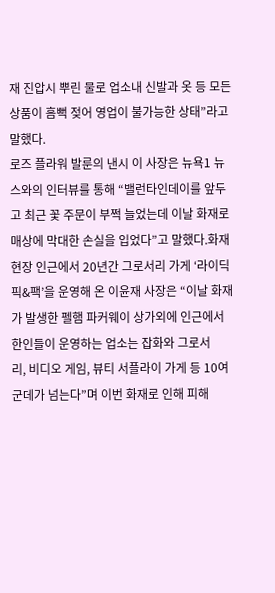재 진압시 뿌린 물로 업소내 신발과 옷 등 모든 상품이 흠뻑 젖어 영업이 불가능한 상태”라고 말했다.
로즈 플라워 발룬의 낸시 이 사장은 뉴욕1 뉴스와의 인터뷰를 통해 “밸런타인데이를 앞두고 최근 꽃 주문이 부쩍 늘었는데 이날 화재로 매상에 막대한 손실을 입었다”고 말했다.화재 현장 인근에서 20년간 그로서리 가게 ‘라이딕 픽&팩’을 운영해 온 이윤재 사장은 “이날 화재가 발생한 펠햄 파커웨이 상가외에 인근에서 한인들이 운영하는 업소는 잡화와 그로서
리, 비디오 게임, 뷰티 서플라이 가게 등 10여 군데가 넘는다”며 이번 화재로 인해 피해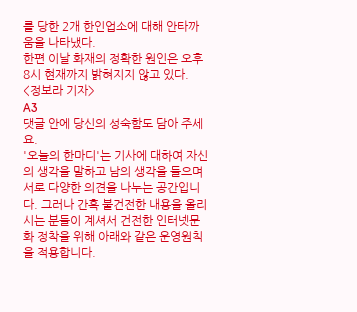를 당한 2개 한인업소에 대해 안타까움을 나타냈다.
한편 이날 화재의 정확한 원인은 오후 8시 현재까지 밝혀지지 않고 있다.
<정보라 기자>
A3
댓글 안에 당신의 성숙함도 담아 주세요.
'오늘의 한마디'는 기사에 대하여 자신의 생각을 말하고 남의 생각을 들으며 서로 다양한 의견을 나누는 공간입니다. 그러나 간혹 불건전한 내용을 올리시는 분들이 계셔서 건전한 인터넷문화 정착을 위해 아래와 같은 운영원칙을 적용합니다.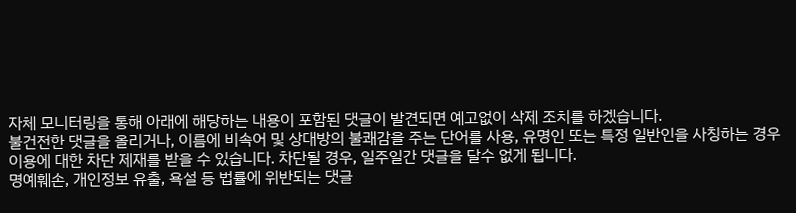자체 모니터링을 통해 아래에 해당하는 내용이 포함된 댓글이 발견되면 예고없이 삭제 조치를 하겠습니다.
불건전한 댓글을 올리거나, 이름에 비속어 및 상대방의 불쾌감을 주는 단어를 사용, 유명인 또는 특정 일반인을 사칭하는 경우 이용에 대한 차단 제재를 받을 수 있습니다. 차단될 경우, 일주일간 댓글을 달수 없게 됩니다.
명예훼손, 개인정보 유출, 욕설 등 법률에 위반되는 댓글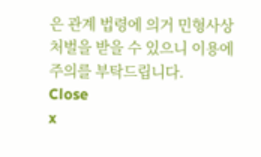은 관계 법령에 의거 민형사상 처벌을 받을 수 있으니 이용에 주의를 부탁드립니다.
Close
x